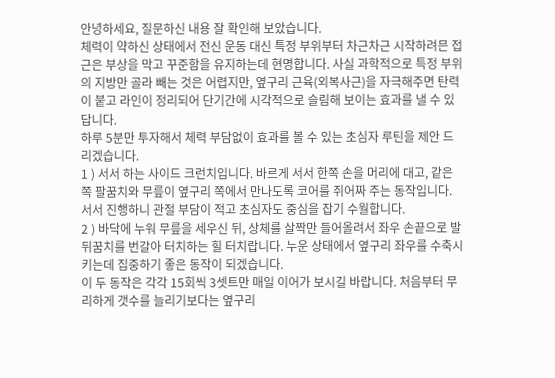안녕하세요, 질문하신 내용 잘 확인해 보았습니다.
체력이 약하신 상태에서 전신 운동 대신 특정 부위부터 차근차근 시작하려믄 접근은 부상을 막고 꾸준함을 유지하는데 현명합니다. 사실 과학적으로 특정 부위의 지방만 골라 빼는 것은 어렵지만, 옆구리 근육(외복사근)을 자극해주면 탄력이 붙고 라인이 정리되어 단기간에 시각적으로 슬림해 보이는 효과를 낼 수 있답니다.
하루 5분만 투자해서 체력 부담없이 효과를 볼 수 있는 초심자 루틴을 제안 드리겠습니다.
1 ) 서서 하는 사이드 크런치입니다. 바르게 서서 한쪽 손을 머리에 대고, 같은 쪽 팔꿈치와 무릎이 옆구리 쪽에서 만나도록 코어를 쥐어짜 주는 동작입니다. 서서 진행하니 관절 부담이 적고 초심자도 중심을 잡기 수월합니다.
2 ) 바닥에 누워 무릎을 세우신 뒤, 상체를 살짝만 들어올려서 좌우 손끝으로 발 뒤꿈치를 번갈아 터치하는 힐 터치랍니다. 누운 상태에서 옆구리 좌우를 수축시키는데 집중하기 좋은 동작이 되겠습니다.
이 두 동작은 각각 15회씩 3셋트만 매일 이어가 보시길 바랍니다. 처음부터 무리하게 갯수를 늘리기보다는 옆구리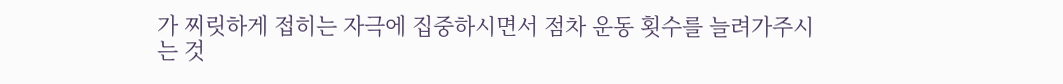가 찌릿하게 접히는 자극에 집중하시면서 점차 운동 횟수를 늘려가주시는 것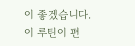이 좋겠습니다.
이 루틴이 편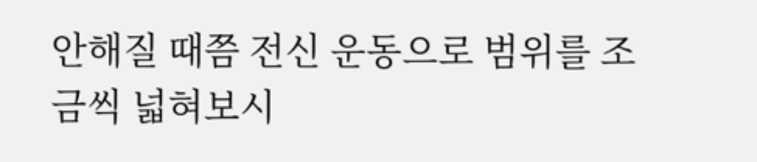안해질 때쯤 전신 운동으로 범위를 조금씩 넓혀보시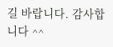길 바랍니다. 감사합니다 ^^